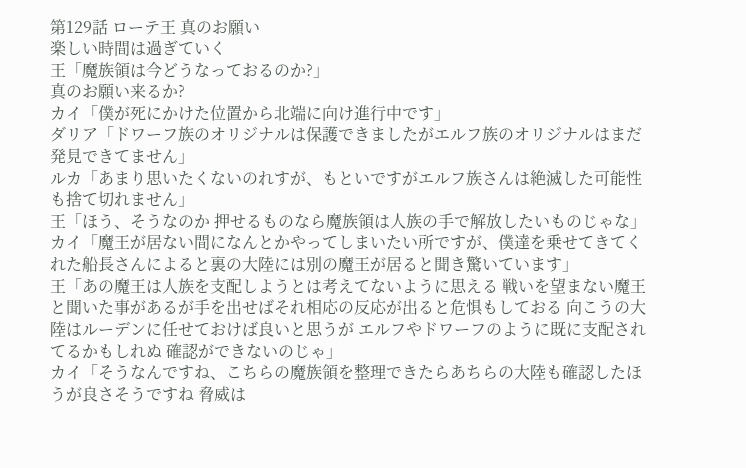第129話 ローテ王 真のお願い
楽しい時間は過ぎていく
王「魔族領は今どうなっておるのか?」
真のお願い来るか?
カイ「僕が死にかけた位置から北端に向け進行中です」
ダリア「ドワーフ族のオリジナルは保護できましたがエルフ族のオリジナルはまだ発見できてません」
ルカ「あまり思いたくないのれすが、もといですがエルフ族さんは絶滅した可能性も捨て切れません」
王「ほう、そうなのか 押せるものなら魔族領は人族の手で解放したいものじゃな」
カイ「魔王が居ない間になんとかやってしまいたい所ですが、僕達を乗せてきてくれた船長さんによると裏の大陸には別の魔王が居ると聞き驚いています」
王「あの魔王は人族を支配しようとは考えてないように思える 戦いを望まない魔王と聞いた事があるが手を出せばそれ相応の反応が出ると危惧もしておる 向こうの大陸はルーデンに任せておけば良いと思うが エルフやドワーフのように既に支配されてるかもしれぬ 確認ができないのじゃ」
カイ「そうなんですね、こちらの魔族領を整理できたらあちらの大陸も確認したほうが良さそうですね 脅威は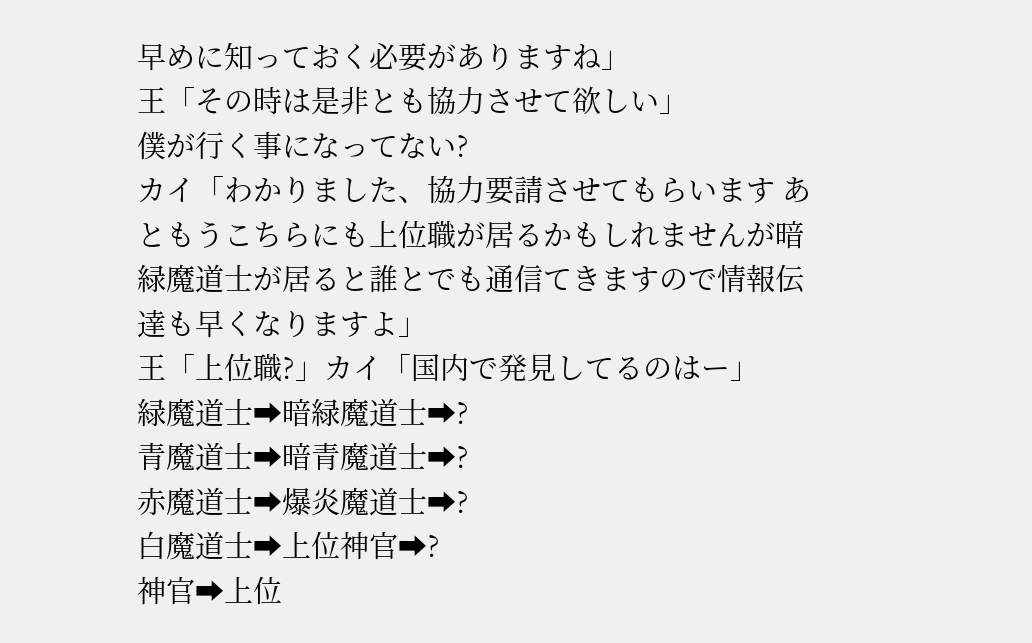早めに知っておく必要がありますね」
王「その時は是非とも協力させて欲しい」
僕が行く事になってない?
カイ「わかりました、協力要請させてもらいます あともうこちらにも上位職が居るかもしれませんが暗緑魔道士が居ると誰とでも通信てきますので情報伝達も早くなりますよ」
王「上位職?」カイ「国内で発見してるのはー」
緑魔道士➡暗緑魔道士➡?
青魔道士➡暗青魔道士➡?
赤魔道士➡爆炎魔道士➡?
白魔道士➡上位神官➡?
神官➡上位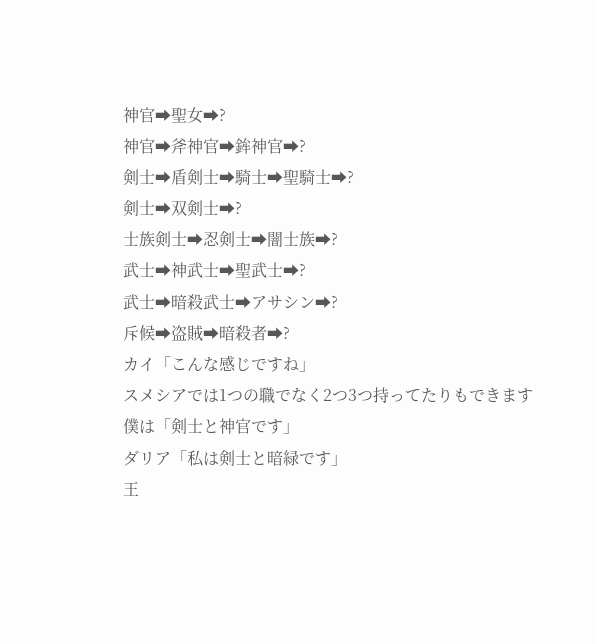神官➡聖女➡?
神官➡斧神官➡鉾神官➡?
剣士➡盾剣士➡騎士➡聖騎士➡?
剣士➡双剣士➡?
士族剣士➡忍剣士➡闇士族➡?
武士➡神武士➡聖武士➡?
武士➡暗殺武士➡アサシン➡?
斥候➡盗賊➡暗殺者➡?
カイ「こんな感じですね」
スメシアでは1つの職でなく2つ3つ持ってたりもできます
僕は「剣士と神官です」
ダリア「私は剣士と暗緑です」
王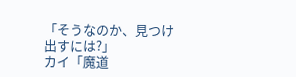「そうなのか、見つけ出すには?」
カイ「魔道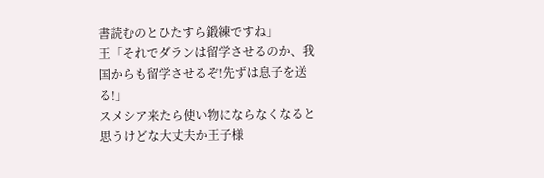書読むのとひたすら鍛練ですね」
王「それでダランは留学させるのか、我国からも留学させるぞ!先ずは息子を送る!」
スメシア来たら使い物にならなくなると思うけどな大丈夫か王子様